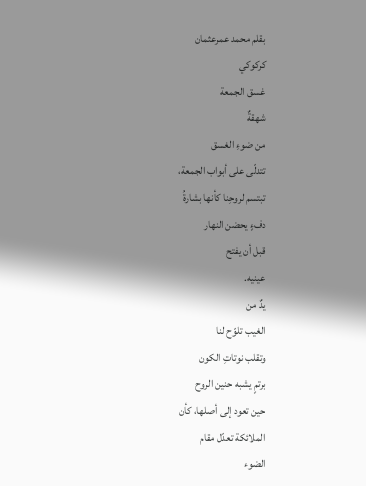بقلم محمد عمرعثمان
كركوكي
غسق الجمعة
شهقةٌ
من ضوءِ الغسق
تتدلّى على أبواب الجمعة،
تبتسم لروحِنا كأنها بشارةُ
دفءٍ يحضن النهار
قبل أن يفتح
عينيه.
يدٌ من
الغيب تلوّح لنا
وتقلب نوتاتِ الكون
برتمٍ يشبه حنين الروح
حين تعود إلى أصلها، كأن
الملائكة تعدّل مقام
الضوء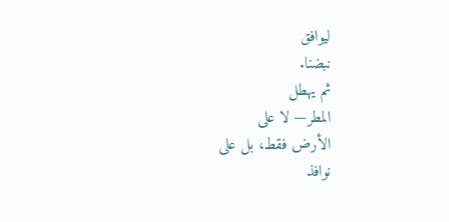ليوافق
نبضنا.
ثم يهطل
المطر— لا على
الأرض فقط، بل على
نوافذ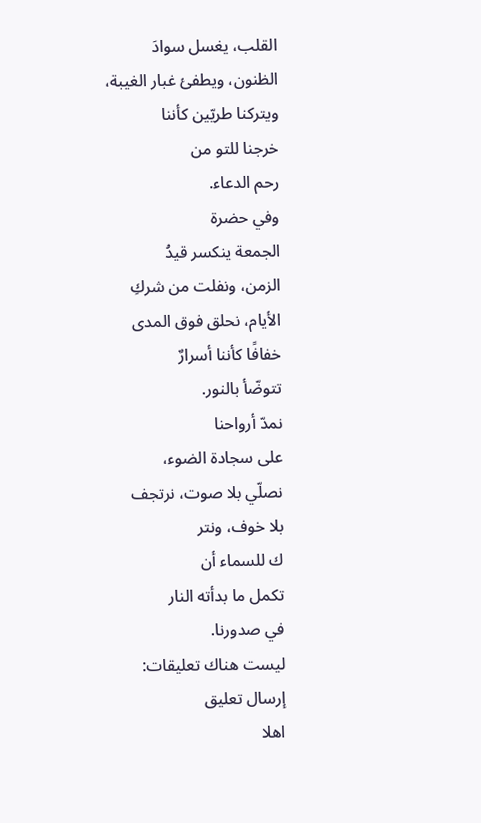القلب، يغسل سوادَ
الظنون، ويطفئ غبار الغيبة،
ويتركنا طريّين كأننا
خرجنا للتو من
رحم الدعاء.
وفي حضرة
الجمعة ينكسر قيدُ
الزمن، ونفلت من شركِ
الأيام، نحلق فوق المدى
خفافًا كأننا أسرارٌ
تتوضّأ بالنور.
نمدّ أرواحنا
على سجادة الضوء،
نصلّي بلا صوت، نرتجف
بلا خوف، ونتر
ك للسماء أن
تكمل ما بدأته النار
في صدورنا.
ليست هناك تعليقات:
إرسال تعليق
اهلا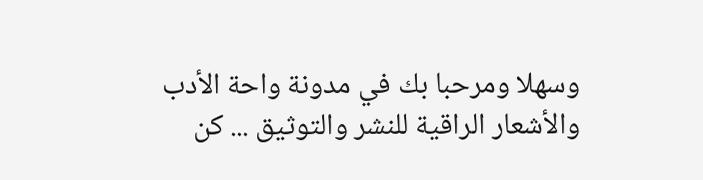وسهلا ومرحبا بك في مدونة واحة الأدب والأشعار الراقية للنشر والتوثيق ... كن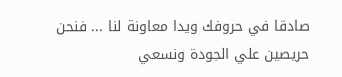صادقا في حروفك ويدا معاونة لنا ... فنحن حريصين علي الجودة ونسعي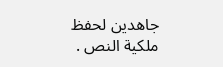جاهدين لحفظ ملكية النص .